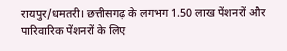रायपुर/धमतरी। छत्तीसगढ़ के लगभग 1.50 लाख पेंशनरों और पारिवारिक पेंशनरों के लिए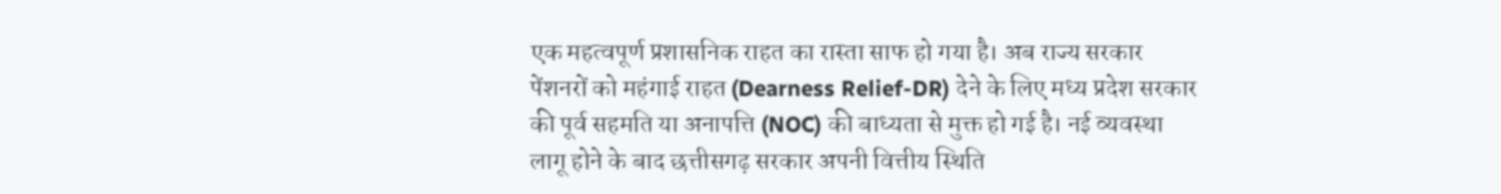एक महत्वपूर्ण प्रशासनिक राहत का रास्ता साफ हो गया है। अब राज्य सरकार पेंशनरों को महंगाई राहत (Dearness Relief-DR) देने के लिए मध्य प्रदेश सरकार की पूर्व सहमति या अनापत्ति (NOC) की बाध्यता से मुक्त हो गई है। नई व्यवस्था लागू होने के बाद छत्तीसगढ़ सरकार अपनी वित्तीय स्थिति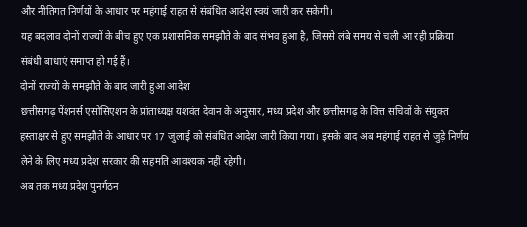और नीतिगत निर्णयों के आधार पर महंगाई राहत से संबंधित आदेश स्वयं जारी कर सकेगी।
यह बदलाव दोनों राज्यों के बीच हुए एक प्रशासनिक समझौते के बाद संभव हुआ है, जिससे लंबे समय से चली आ रही प्रक्रिया संबंधी बाधाएं समाप्त हो गई हैं।
दोनों राज्यों के समझौते के बाद जारी हुआ आदेश
छत्तीसगढ़ पेंशनर्स एसोसिएशन के प्रांताध्यक्ष यशवंत देवान के अनुसार, मध्य प्रदेश और छत्तीसगढ़ के वित्त सचिवों के संयुक्त हस्ताक्षर से हुए समझौते के आधार पर 17 जुलाई को संबंधित आदेश जारी किया गया। इसके बाद अब महंगाई राहत से जुड़े निर्णय लेने के लिए मध्य प्रदेश सरकार की सहमति आवश्यक नहीं रहेगी।
अब तक मध्य प्रदेश पुनर्गठन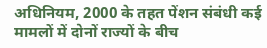अधिनियम, 2000 के तहत पेंशन संबंधी कई मामलों में दोनों राज्यों के बीच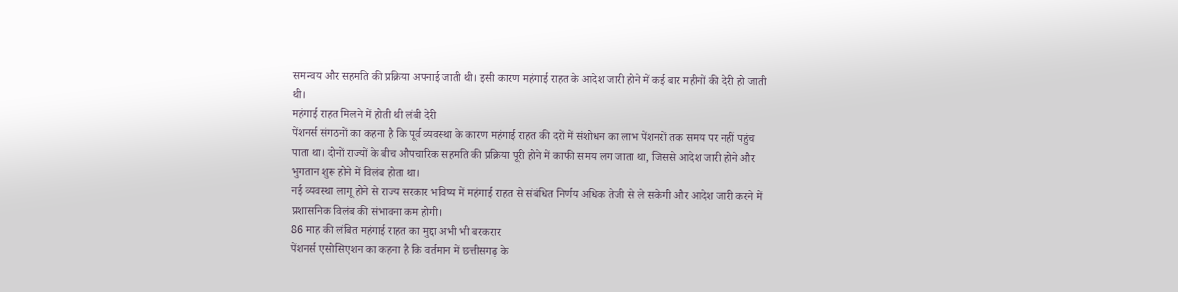समन्वय और सहमति की प्रक्रिया अपनाई जाती थी। इसी कारण महंगाई राहत के आदेश जारी होने में कई बार महीनों की देरी हो जाती थी।
महंगाई राहत मिलने में होती थी लंबी देरी
पेंशनर्स संगठनों का कहना है कि पूर्व व्यवस्था के कारण महंगाई राहत की दरों में संशोधन का लाभ पेंशनरों तक समय पर नहीं पहुंच पाता था। दोनों राज्यों के बीच औपचारिक सहमति की प्रक्रिया पूरी होने में काफी समय लग जाता था, जिससे आदेश जारी होने और भुगतान शुरू होने में विलंब होता था।
नई व्यवस्था लागू होने से राज्य सरकार भविष्य में महंगाई राहत से संबंधित निर्णय अधिक तेजी से ले सकेगी और आदेश जारी करने में प्रशासनिक विलंब की संभावना कम होगी।
86 माह की लंबित महंगाई राहत का मुद्दा अभी भी बरकरार
पेंशनर्स एसोसिएशन का कहना है कि वर्तमान में छत्तीसगढ़ के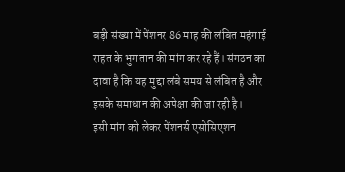बड़ी संख्या में पेंशनर 86 माह की लंबित महंगाई राहत के भुगतान की मांग कर रहे हैं। संगठन का दावा है कि यह मुद्दा लंबे समय से लंबित है और इसके समाधान की अपेक्षा की जा रही है।
इसी मांग को लेकर पेंशनर्स एसोसिएशन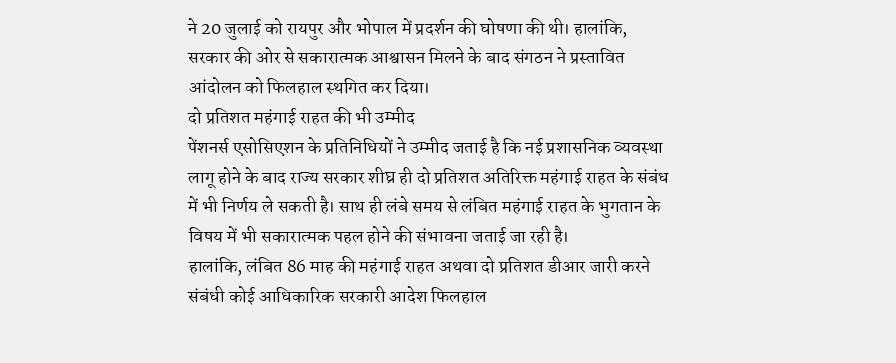ने 20 जुलाई को रायपुर और भोपाल में प्रदर्शन की घोषणा की थी। हालांकि, सरकार की ओर से सकारात्मक आश्वासन मिलने के बाद संगठन ने प्रस्तावित आंदोलन को फिलहाल स्थगित कर दिया।
दो प्रतिशत महंगाई राहत की भी उम्मीद
पेंशनर्स एसोसिएशन के प्रतिनिधियों ने उम्मीद जताई है कि नई प्रशासनिक व्यवस्था लागू होने के बाद राज्य सरकार शीघ्र ही दो प्रतिशत अतिरिक्त महंगाई राहत के संबंध में भी निर्णय ले सकती है। साथ ही लंबे समय से लंबित महंगाई राहत के भुगतान के विषय में भी सकारात्मक पहल होने की संभावना जताई जा रही है।
हालांकि, लंबित 86 माह की महंगाई राहत अथवा दो प्रतिशत डीआर जारी करने संबंधी कोई आधिकारिक सरकारी आदेश फिलहाल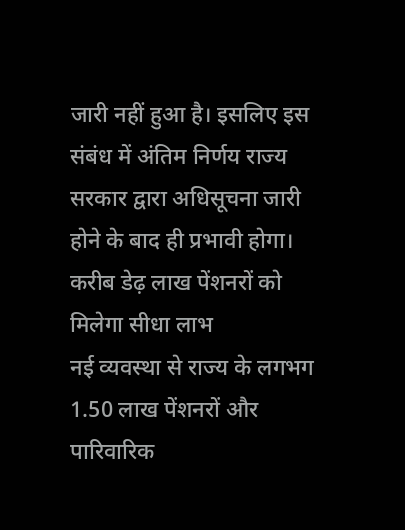जारी नहीं हुआ है। इसलिए इस संबंध में अंतिम निर्णय राज्य सरकार द्वारा अधिसूचना जारी होने के बाद ही प्रभावी होगा।
करीब डेढ़ लाख पेंशनरों को मिलेगा सीधा लाभ
नई व्यवस्था से राज्य के लगभग 1.50 लाख पेंशनरों और पारिवारिक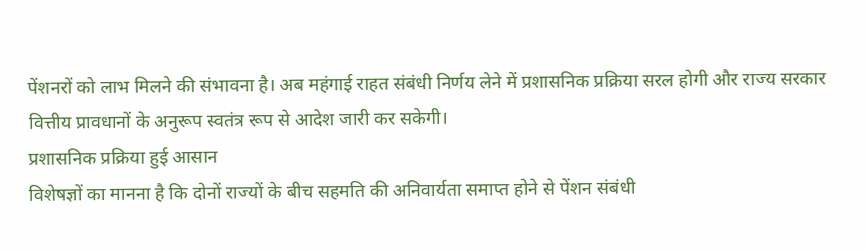पेंशनरों को लाभ मिलने की संभावना है। अब महंगाई राहत संबंधी निर्णय लेने में प्रशासनिक प्रक्रिया सरल होगी और राज्य सरकार वित्तीय प्रावधानों के अनुरूप स्वतंत्र रूप से आदेश जारी कर सकेगी।
प्रशासनिक प्रक्रिया हुई आसान
विशेषज्ञों का मानना है कि दोनों राज्यों के बीच सहमति की अनिवार्यता समाप्त होने से पेंशन संबंधी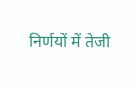निर्णयों में तेजी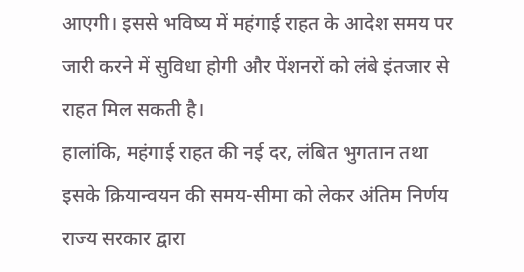आएगी। इससे भविष्य में महंगाई राहत के आदेश समय पर जारी करने में सुविधा होगी और पेंशनरों को लंबे इंतजार से राहत मिल सकती है।
हालांकि, महंगाई राहत की नई दर, लंबित भुगतान तथा इसके क्रियान्वयन की समय-सीमा को लेकर अंतिम निर्णय राज्य सरकार द्वारा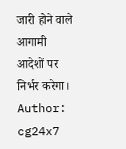जारी होने वाले आगामी आदेशों पर निर्भर करेगा।
Author: cg24x7